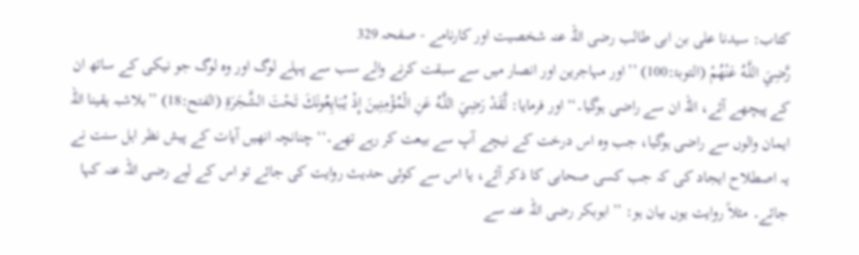کتاب: سیدنا علی بن ابی طالب رضی اللہ عنہ شخصیت اور کارنامے - صفحہ 329
رَّضِيَ اللَّـهُ عَنْهُمْ (التوبۃ:100) ’’اور مہاجرین اور انصار میں سے سبقت کرنے والے سب سے پہلے لوگ اور وہ لوگ جو نیکی کے ساتھ ان کے پیچھے آئے، اللہ ان سے راضی ہوگیا۔‘‘ اور فرمایا: لَّقَدْ رَضِيَ اللَّـهُ عَنِ الْمُؤْمِنِينَ إِذْ يُبَايِعُونَكَ تَحْتَ الشَّجَرَةِ (الفتح:18) ’’بلاشبہ یقینا اللہ ایمان والوں سے راضی ہوگیا، جب وہ اس درخت کے نیچے آپ سے بیعت کر رہے تھے۔‘‘ چنانچہ انھیں آیات کے پیش نظر اہل سنت نے یہ اصطلاح ایجاد کی کہ جب کسی صحابی کا ذکر آئے، یا اس سے کوئی حدیث روایت کی جائے تو اس کے لیے رضی اللہ عنہ کہا جائے۔ مثلاً روایت یوں بیان ہو: ’’ابوبکر رضی اللہ عنہ سے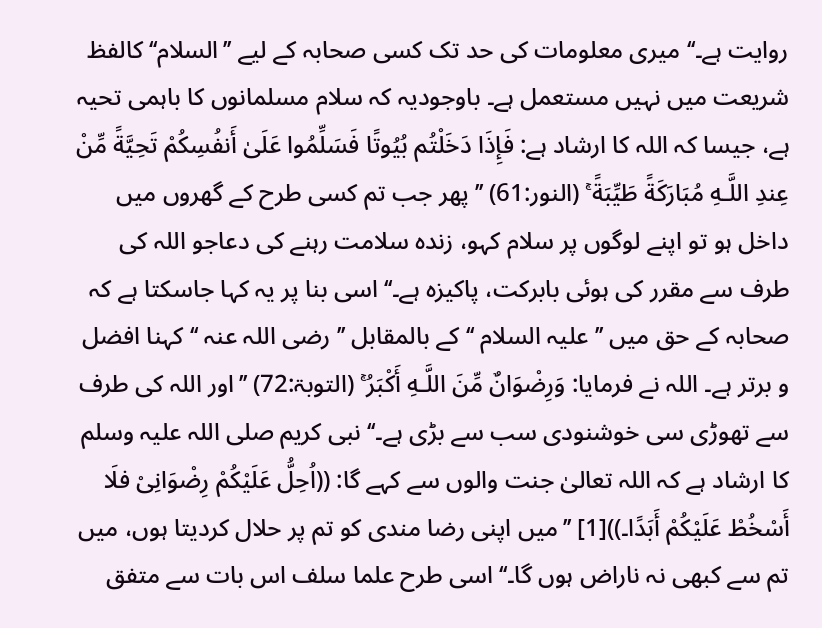روایت ہے۔‘‘ میری معلومات کی حد تک کسی صحابہ کے لیے ’’السلام‘‘ کالفظ شریعت میں نہیں مستعمل ہے۔ باوجودیہ کہ سلام مسلمانوں کا باہمی تحیہ ہے، جیسا کہ اللہ کا ارشاد ہے: فَإِذَا دَخَلْتُم بُيُوتًا فَسَلِّمُوا عَلَىٰ أَنفُسِكُمْ تَحِيَّةً مِّنْ عِندِ اللَّـهِ مُبَارَكَةً طَيِّبَةً ۚ (النور:61) ’’پھر جب تم کسی طرح کے گھروں میں داخل ہو تو اپنے لوگوں پر سلام کہو، زندہ سلامت رہنے کی دعاجو اللہ کی طرف سے مقرر کی ہوئی بابرکت، پاکیزہ ہے۔‘‘ اسی بنا پر یہ کہا جاسکتا ہے کہ صحابہ کے حق میں ’’ علیہ السلام ‘‘ کے بالمقابل ’’ رضی اللہ عنہ ‘‘ کہنا افضل و برتر ہے۔ اللہ نے فرمایا: وَرِضْوَانٌ مِّنَ اللَّـهِ أَكْبَرُ ۚ (التوبۃ:72) ’’اور اللہ کی طرف سے تھوڑی سی خوشنودی سب سے بڑی ہے۔‘‘ نبی کریم صلی اللہ علیہ وسلم کا ارشاد ہے کہ اللہ تعالیٰ جنت والوں سے کہے گا: ((اُحِلُّ عَلَیْکُمْ رِضْوَانِیْ فلَا أَسْخُطْ عَلَیْکُمْ أَبَدًا۔))[1] ’’میں اپنی رضا مندی کو تم پر حلال کردیتا ہوں، میں تم سے کبھی نہ ناراض ہوں گا۔‘‘ اسی طرح علما سلف اس بات سے متفق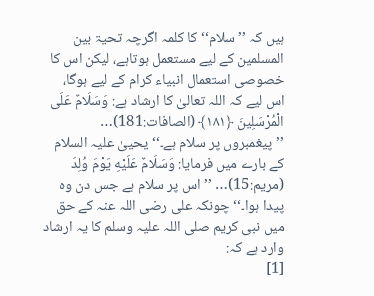ہیں کہ ’’سلام‘‘ کا کلمہ اگرچہ تحیۃ بین المسلمین کے لیے مستعمل ہوتاہے، لیکن اس کا خصوصی استعمال انبیاء کرام کے لیے ہوگا، اس لیے کہ اللہ تعالیٰ کا ارشاد ہے: وَسَلَامٌ عَلَى الْمُرْسَلِينَ ﴿١٨١﴾ (الصافات:181)… ’’پیغمبروں پر سلام ہے۔‘‘ یحییٰ علیہ السلام کے بارے میں فرمایا: وَسَلَامٌ عَلَيْهِ يَوْمَ وُلِدَ (مریم:15)… ’’اس پر سلام ہے جس دن وہ پیدا ہوا۔‘‘ چونکہ علی رضی اللہ عنہ کے حق میں نبی کریم صلی اللہ علیہ وسلم کا یہ ارشاد وارد ہے کہ:
[1]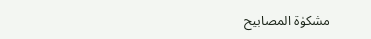مشکوٰۃ المصابیح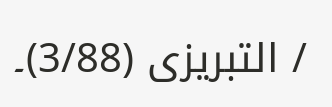/ التبریزی (3/88)۔